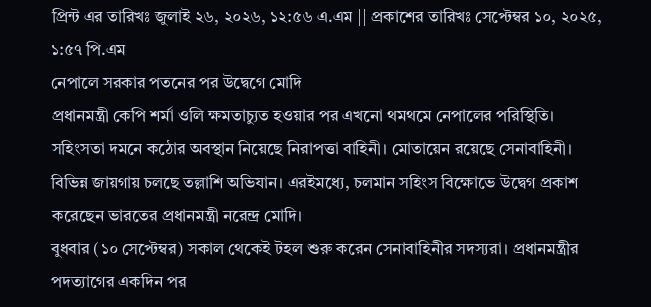প্রিন্ট এর তারিখঃ জুলাই ২৬, ২০২৬, ১২:৫৬ এ.এম || প্রকাশের তারিখঃ সেপ্টেম্বর ১০, ২০২৫, ১:৫৭ পি.এম
নেপালে সরকার পতনের পর উদ্বেগে মোদি
প্রধানমন্ত্রী কেপি শর্মা ওলি ক্ষমতাচ্যুত হওয়ার পর এখনো থমথমে নেপালের পরিস্থিতি। সহিংসতা দমনে কঠোর অবস্থান নিয়েছে নিরাপত্তা বাহিনী। মোতায়েন রয়েছে সেনাবাহিনী। বিভিন্ন জায়গায় চলছে তল্লাশি অভিযান। এরইমধ্যে, চলমান সহিংস বিক্ষোভে উদ্বেগ প্রকাশ করেছেন ভারতের প্রধানমন্ত্রী নরেন্দ্র মোদি।
বুধবার (১০ সেপ্টেম্বর) সকাল থেকেই টহল শুরু করেন সেনাবাহিনীর সদস্যরা। প্রধানমন্ত্রীর পদত্যাগের একদিন পর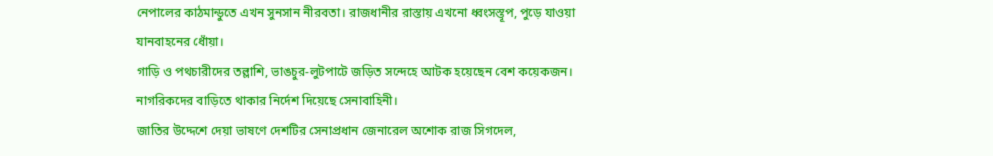নেপালের কাঠমান্ডুতে এখন সুনসান নীরবতা। রাজধানীর রাস্তায় এখনো ধ্বংসস্তূপ, পুড়ে যাওয়া যানবাহনের ধোঁয়া।
গাড়ি ও পথচারীদের তল্লাশি, ভাঙচুর-লুটপাটে জড়িত সন্দেহে আটক হয়েছেন বেশ কয়েকজন। নাগরিকদের বাড়িতে থাকার নির্দেশ দিয়েছে সেনাবাহিনী।
জাতির উদ্দেশে দেয়া ভাষণে দেশটির সেনাপ্রধান জেনারেল অশোক রাজ সিগদেল,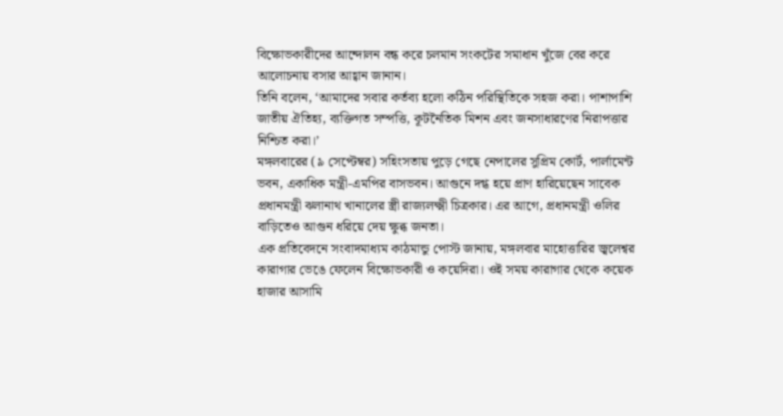বিক্ষোভকারীদের আন্দোলন বন্ধ করে চলমান সংকটের সমাধান খুঁজে বের করে আলোচনায় বসার আহ্বান জানান।
তিনি বলেন, ‘আমাদের সবার কর্তব্য হলো কঠিন পরিস্থিতিকে সহজ করা। পাশাপাশি জাতীয় ঐতিহ্য, ব্যক্তিগত সম্পত্তি, কূটনৈতিক মিশন এবং জনসাধারণের নিরাপত্তার নিশ্চিত করা।’
মঙ্গলবারের (৯ সেপ্টেম্বর) সহিংসতায় পুড়ে গেছে নেপালের সুপ্রিম কোর্ট, পার্লামেন্ট ভবন, একাধিক মন্ত্রী-এমপির বাসভবন। আগুনে দগ্ধ হয়ে প্রাণ হারিয়েছেন সাবেক প্রধানমন্ত্রী ঝলানাথ খানালের স্ত্রী রাজ্যলক্ষ্মী চিত্রকার। এর আগে, প্রধানমন্ত্রী ওলির বাড়িতেও আগুন ধরিয়ে দেয় ক্ষুব্ধ জনতা।
এক প্রতিবেদনে সংবাদমাধ্যম কাঠমান্ডু পোস্ট জানায়, মঙ্গলবার মাহোত্তারির জ্বলেশ্বর কারাগার ভেঙে ফেলেন বিক্ষোভকারী ও কয়েদিরা। ওই সময় কারাগার থেকে কয়েক হাজার আসামি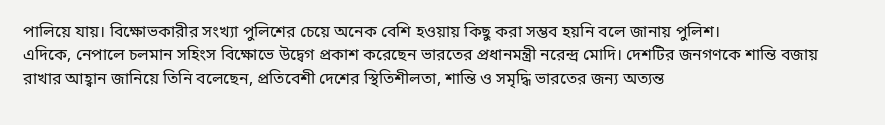পালিয়ে যায়। বিক্ষোভকারীর সংখ্যা পুলিশের চেয়ে অনেক বেশি হওয়ায় কিছু করা সম্ভব হয়নি বলে জানায় পুলিশ।
এদিকে, নেপালে চলমান সহিংস বিক্ষোভে উদ্বেগ প্রকাশ করেছেন ভারতের প্রধানমন্ত্রী নরেন্দ্র মোদি। দেশটির জনগণকে শান্তি বজায় রাখার আহ্বান জানিয়ে তিনি বলেছেন, প্রতিবেশী দেশের স্থিতিশীলতা, শান্তি ও সমৃদ্ধি ভারতের জন্য অত্যন্ত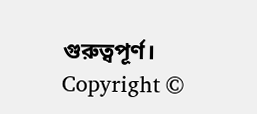গুরুত্বপূর্ণ।
Copyright ©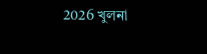2026 খুলনা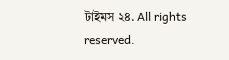টাইমস ২৪. All rights reserved.